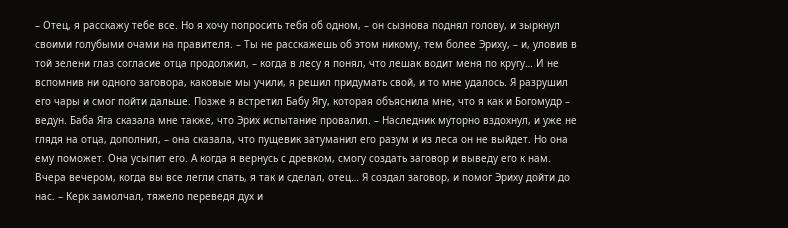– Отец, я расскажу тебе все. Но я хочу попросить тебя об одном, – он сызнова поднял голову, и зыркнул своими голубыми очами на правителя. – Ты не расскажешь об этом никому, тем более Эриху, – и, уловив в той зелени глаз согласие отца продолжил, – когда в лесу я понял, что лешак водит меня по кругу… И не вспомнив ни одного заговора, каковые мы учили, я решил придумать свой, и то мне удалось. Я разрушил его чары и смог пойти дальше. Позже я встретил Бабу Ягу, которая объяснила мне, что я как и Богомудр – ведун. Баба Яга сказала мне также, что Эрих испытание провалил. – Наследник муторно вздохнул, и уже не глядя на отца, дополнил, – она сказала, что пущевик затуманил его разум и из леса он не выйдет. Но она ему поможет. Она усыпит его. А когда я вернусь с древком, смогу создать заговор и выведу его к нам. Вчера вечером, когда вы все легли спать, я так и сделал, отец… Я создал заговор, и помог Эриху дойти до нас. – Керк замолчал, тяжело переведя дух и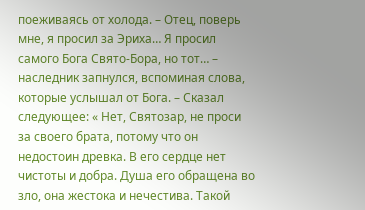поеживаясь от холода. – Отец, поверь мне, я просил за Эриха… Я просил самого Бога Свято-Бора, но тот… – наследник запнулся, вспоминая слова, которые услышал от Бога. – Сказал следующее: « Нет, Святозар, не проси за своего брата, потому что он недостоин древка. В его сердце нет чистоты и добра. Душа его обращена во зло, она жестока и нечестива. Такой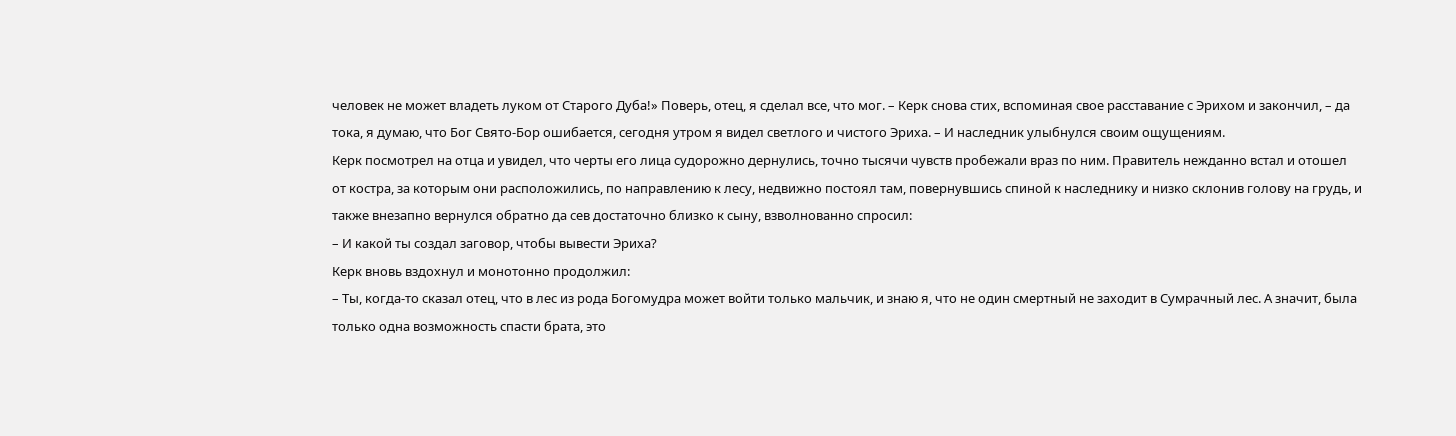человек не может владеть луком от Старого Дуба!» Поверь, отец, я сделал все, что мог. – Керк снова стих, вспоминая свое расставание с Эрихом и закончил, – да тока, я думаю, что Бог Свято-Бор ошибается, сегодня утром я видел светлого и чистого Эриха. – И наследник улыбнулся своим ощущениям.
Керк посмотрел на отца и увидел, что черты его лица судорожно дернулись, точно тысячи чувств пробежали враз по ним. Правитель нежданно встал и отошел от костра, за которым они расположились, по направлению к лесу, недвижно постоял там, повернувшись спиной к наследнику и низко склонив голову на грудь, и также внезапно вернулся обратно да сев достаточно близко к сыну, взволнованно спросил:
– И какой ты создал заговор, чтобы вывести Эриха?
Керк вновь вздохнул и монотонно продолжил:
– Ты, когда-то сказал отец, что в лес из рода Богомудра может войти только мальчик, и знаю я, что не один смертный не заходит в Сумрачный лес. А значит, была только одна возможность спасти брата, это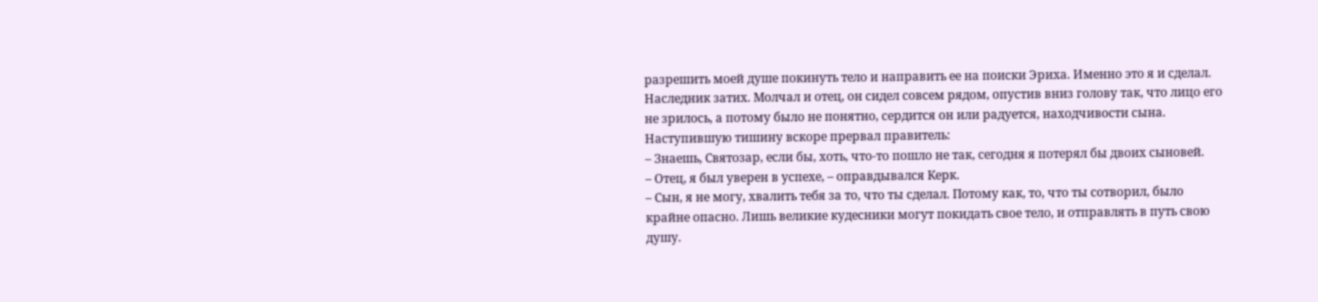разрешить моей душе покинуть тело и направить ее на поиски Эриха. Именно это я и сделал.
Наследник затих. Молчал и отец, он сидел совсем рядом, опустив вниз голову так, что лицо его не зрилось, а потому было не понятно, сердится он или радуется, находчивости сына. Наступившую тишину вскоре прервал правитель:
– Знаешь, Святозар, если бы, хоть, что-то пошло не так, сегодня я потерял бы двоих сыновей.
– Отец, я был уверен в успехе, – оправдывался Керк.
– Сын, я не могу, хвалить тебя за то, что ты сделал. Потому как, то, что ты сотворил, было крайне опасно. Лишь великие кудесники могут покидать свое тело, и отправлять в путь свою душу.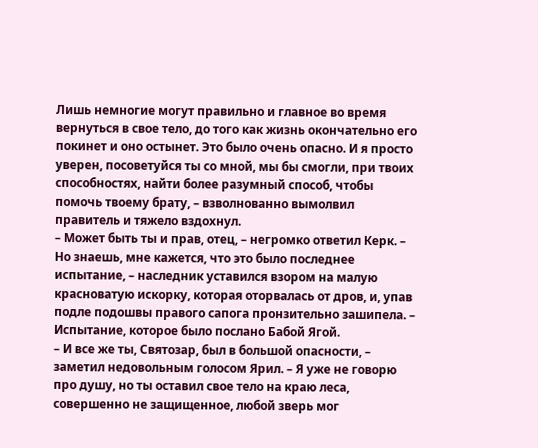Лишь немногие могут правильно и главное во время вернуться в свое тело, до того как жизнь окончательно его покинет и оно остынет. Это было очень опасно. И я просто уверен, посоветуйся ты со мной, мы бы смогли, при твоих способностях, найти более разумный способ, чтобы помочь твоему брату, – взволнованно вымолвил правитель и тяжело вздохнул.
– Может быть ты и прав, отец, – негромко ответил Керк. – Но знаешь, мне кажется, что это было последнее испытание, – наследник уставился взором на малую красноватую искорку, которая оторвалась от дров, и, упав подле подошвы правого сапога пронзительно зашипела. – Испытание, которое было послано Бабой Ягой.
– И все же ты, Святозар, был в большой опасности, – заметил недовольным голосом Ярил. – Я уже не говорю про душу, но ты оставил свое тело на краю леса, совершенно не защищенное, любой зверь мог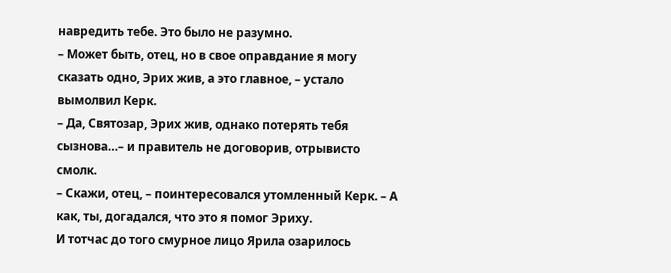навредить тебе. Это было не разумно.
– Может быть, отец, но в свое оправдание я могу сказать одно, Эрих жив, а это главное, – устало вымолвил Керк.
– Да, Святозар, Эрих жив, однако потерять тебя сызнова…– и правитель не договорив, отрывисто смолк.
– Скажи, отец, – поинтересовался утомленный Керк. – А как, ты, догадался, что это я помог Эриху.
И тотчас до того смурное лицо Ярила озарилось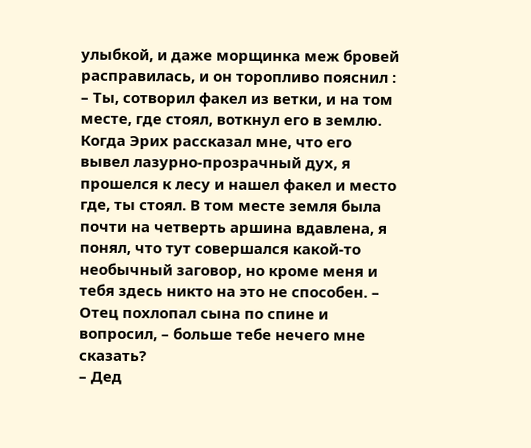улыбкой, и даже морщинка меж бровей расправилась, и он торопливо пояснил :
– Ты, сотворил факел из ветки, и на том месте, где стоял, воткнул его в землю. Когда Эрих рассказал мне, что его вывел лазурно-прозрачный дух, я прошелся к лесу и нашел факел и место где, ты стоял. В том месте земля была почти на четверть аршина вдавлена, я понял, что тут совершался какой-то необычный заговор, но кроме меня и тебя здесь никто на это не способен. – Отец похлопал сына по спине и вопросил, – больше тебе нечего мне сказать?
– Дед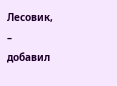Лесовик, – добавил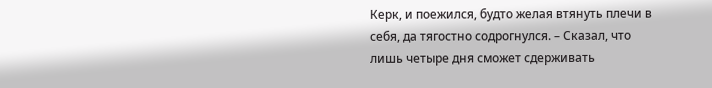Керк, и поежился, будто желая втянуть плечи в себя, да тягостно содрогнулся. – Сказал, что лишь четыре дня сможет сдерживать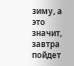зиму, а это значит, завтра пойдет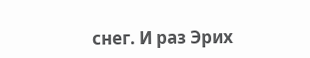снег. И раз Эрих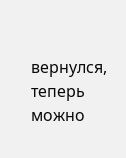вернулся, теперь можно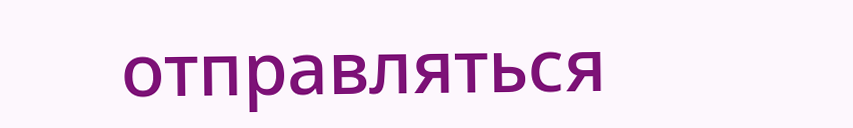отправляться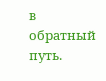в обратный путь.